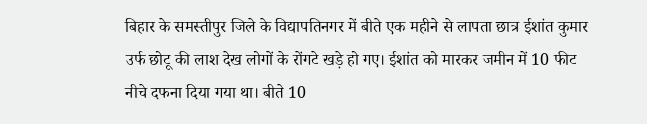बिहार के समस्तीपुर जिले के विद्यापतिनगर में बीते एक महीने से लापता छात्र ईशांत कुमार उर्फ छोटू की लाश देख लोगों के रोंगटे खड़े हो गए। ईशांत को मारकर जमीन में 10 फीट नीचे दफना दिया गया था। बीते 10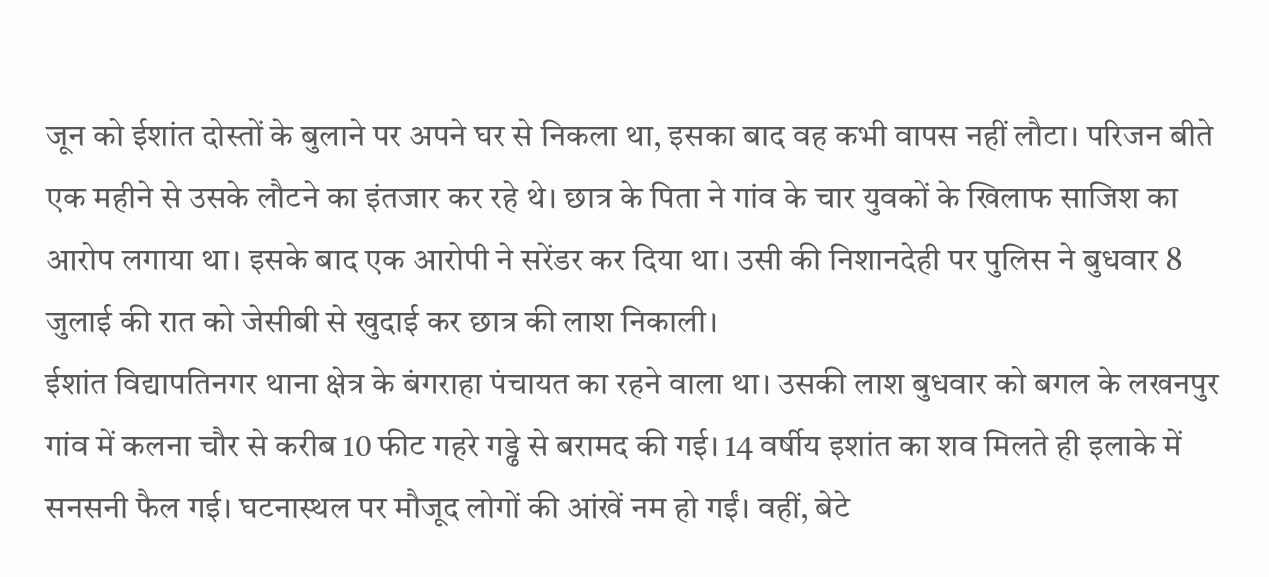जून को ईशांत दोस्तों के बुलाने पर अपने घर से निकला था, इसका बाद वह कभी वापस नहीं लौटा। परिजन बीते एक महीने से उसके लौटने का इंतजार कर रहे थे। छात्र के पिता ने गांव के चार युवकों के खिलाफ साजिश का आरोप लगाया था। इसके बाद एक आरोपी ने सरेंडर कर दिया था। उसी की निशानदेही पर पुलिस ने बुधवार 8 जुलाई की रात को जेसीबी से खुदाई कर छात्र की लाश निकाली।
ईशांत विद्यापतिनगर थाना क्षेत्र के बंगराहा पंचायत का रहने वाला था। उसकी लाश बुधवार को बगल के लखनपुर गांव में कलना चौर से करीब 10 फीट गहरे गड्ढे से बरामद की गई। 14 वर्षीय इशांत का शव मिलते ही इलाके में सनसनी फैल गई। घटनास्थल पर मौजूद लोगों की आंखें नम हो गईं। वहीं, बेटे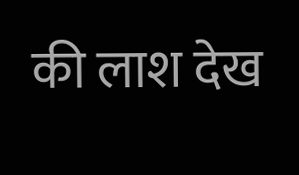की लाश देख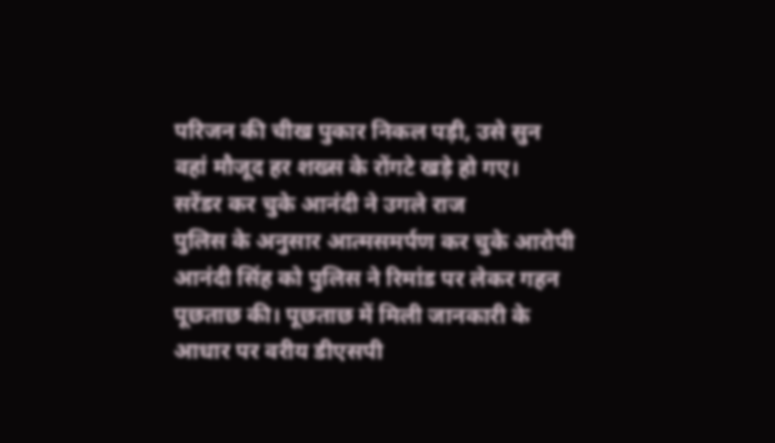परिजन की चीख पुकार निकल पड़ी, उसे सुन वहां मौजूद हर शख्स के रोंगटे खड़े हो गए।
सरेंडर कर चुके आनंदी ने उगले राज
पुलिस के अनुसार आत्मसमर्पण कर चुके आरोपी आनंदी सिंह को पुलिस ने रिमांड पर लेकर गहन पूछताछ की। पूछताछ में मिली जानकारी के आधार पर वरीय डीएसपी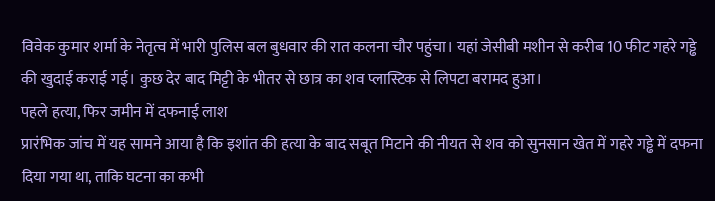विवेक कुमार शर्मा के नेतृत्व में भारी पुलिस बल बुधवार की रात कलना चौर पहुंचा। यहां जेसीबी मशीन से करीब 10 फीट गहरे गड्ढे की खुदाई कराई गई। कुछ देर बाद मिट्टी के भीतर से छात्र का शव प्लास्टिक से लिपटा बरामद हुआ।
पहले हत्या, फिर जमीन में दफनाई लाश
प्रारंभिक जांच में यह सामने आया है कि इशांत की हत्या के बाद सबूत मिटाने की नीयत से शव को सुनसान खेत में गहरे गड्ढे में दफना दिया गया था, ताकि घटना का कभी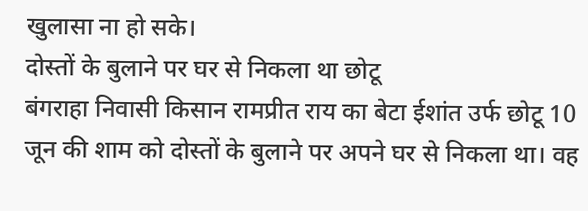खुलासा ना हो सके।
दोस्तों के बुलाने पर घर से निकला था छोटू
बंगराहा निवासी किसान रामप्रीत राय का बेटा ईशांत उर्फ छोटू 10 जून की शाम को दोस्तों के बुलाने पर अपने घर से निकला था। वह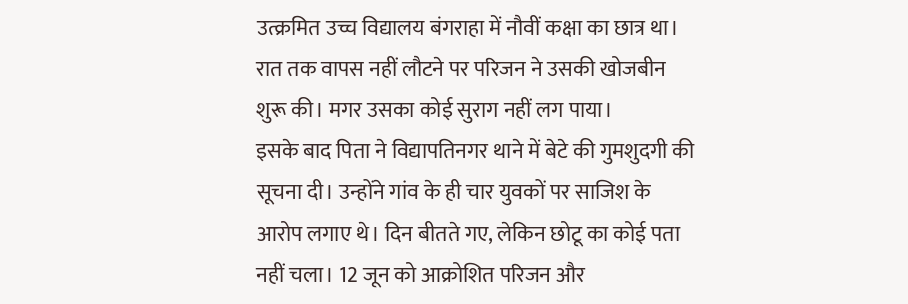उत्क्रमित उच्च विद्यालय बंगराहा में नौवीं कक्षा का छात्र था। रात तक वापस नहीं लौटने पर परिजन ने उसकी खोजबीन शुरू की। मगर उसका कोई सुराग नहीं लग पाया।
इसके बाद पिता ने विद्यापतिनगर थाने में बेटे की गुमशुदगी की सूचना दी। उन्होंने गांव के ही चार युवकों पर साजिश के आरोप लगाए थे। दिन बीतते गए, लेकिन छोटू का कोई पता नहीं चला। 12 जून को आक्रोशित परिजन और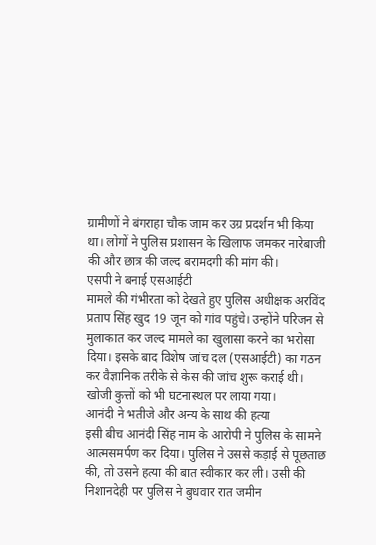ग्रामीणों ने बंगराहा चौक जाम कर उग्र प्रदर्शन भी किया था। लोगों ने पुलिस प्रशासन के खिलाफ जमकर नारेबाजी की और छात्र की जल्द बरामदगी की मांग की।
एसपी ने बनाई एसआईटी
मामले की गंभीरता को देखते हुए पुलिस अधीक्षक अरविंद प्रताप सिंह खुद 19 जून को गांव पहुंचे। उन्होंने परिजन से मुलाकात कर जल्द मामले का खुलासा करने का भरोसा दिया। इसके बाद विशेष जांच दल (एसआईटी) का गठन कर वैज्ञानिक तरीके से केस की जांच शुरू कराई थी। खोजी कुत्तों को भी घटनास्थल पर लाया गया।
आनंदी ने भतीजे और अन्य के साथ की हत्या
इसी बीच आनंदी सिंह नाम के आरोपी ने पुलिस के सामने आत्मसमर्पण कर दिया। पुलिस ने उससे कड़ाई से पूछताछ की, तो उसने हत्या की बात स्वीकार कर ली। उसी की निशानदेही पर पुलिस ने बुधवार रात जमीन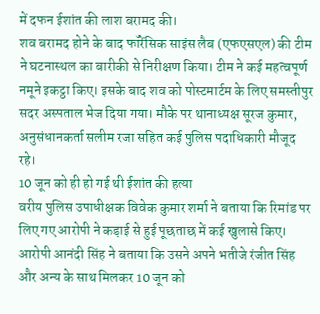में दफन ईशांत की लाश बरामद की।
शव बरामद होने के बाद फॉरेंसिक साइंस लैब (एफएसएल) की टीम ने घटनास्थल का बारीकी से निरीक्षण किया। टीम ने कई महत्वपूर्ण नमूने इकट्ठा किए। इसके बाद शव को पोस्टमार्टम के लिए समस्तीपुर सदर अस्पताल भेज दिया गया। मौके पर थानाध्यक्ष सूरज कुमार, अनुसंधानकर्ता सलीम रजा सहित कई पुलिस पदाधिकारी मौजूद रहे।
10 जून को ही हो गई थी ईशांत की हत्या
वरीय पुलिस उपाधीक्षक विवेक कुमार शर्मा ने बताया कि रिमांड पर लिए गए आरोपी ने कड़ाई से हुई पूछताछ में कई खुलासे किए। आरोपी आनंदी सिंह ने बताया कि उसने अपने भतीजे रंजीत सिंह और अन्य के साथ मिलकर 10 जून को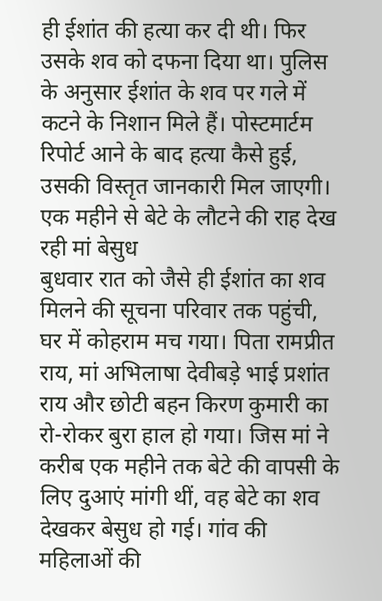ही ईशांत की हत्या कर दी थी। फिर उसके शव को दफना दिया था। पुलिस के अनुसार ईशांत के शव पर गले में कटने के निशान मिले हैं। पोस्टमार्टम रिपोर्ट आने के बाद हत्या कैसे हुई, उसकी विस्तृत जानकारी मिल जाएगी।
एक महीने से बेटे के लौटने की राह देख रही मां बेसुध
बुधवार रात को जैसे ही ईशांत का शव मिलने की सूचना परिवार तक पहुंची, घर में कोहराम मच गया। पिता रामप्रीत राय, मां अभिलाषा देवीबड़े भाई प्रशांत राय और छोटी बहन किरण कुमारी का रो-रोकर बुरा हाल हो गया। जिस मां ने करीब एक महीने तक बेटे की वापसी के लिए दुआएं मांगी थीं, वह बेटे का शव देखकर बेसुध हो गई। गांव की महिलाओं की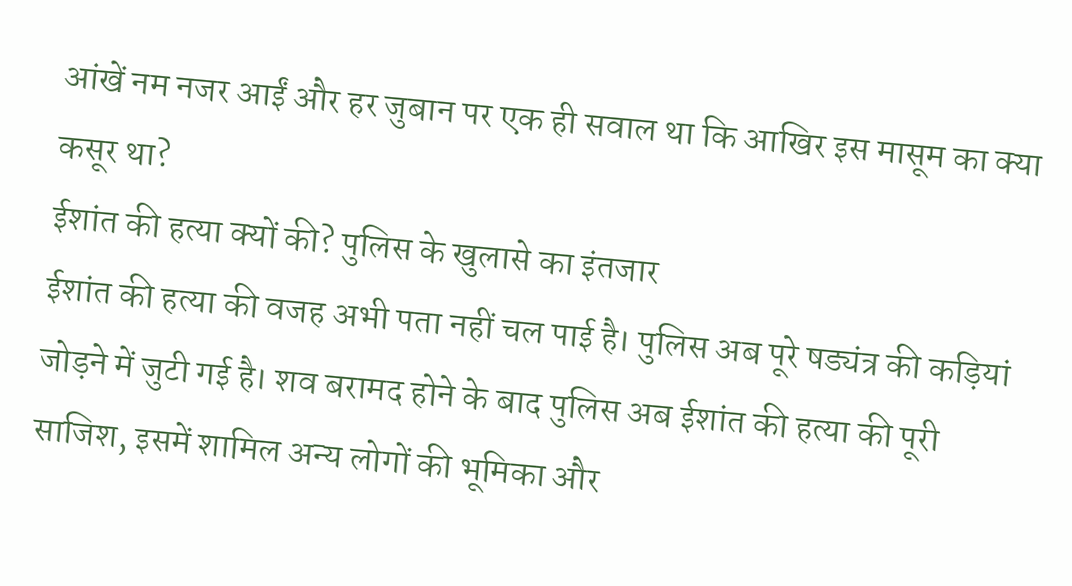आंखें नम नजर आईं और हर जुबान पर एक ही सवाल था कि आखिर इस मासूम का क्या कसूर था?
ईशांत की हत्या क्यों की? पुलिस के खुलासे का इंतजार
ईशांत की हत्या की वजह अभी पता नहीं चल पाई है। पुलिस अब पूरे षड्यंत्र की कड़ियां जोड़ने में जुटी गई है। शव बरामद होने के बाद पुलिस अब ईशांत की हत्या की पूरी साजिश, इसमें शामिल अन्य लोगों की भूमिका और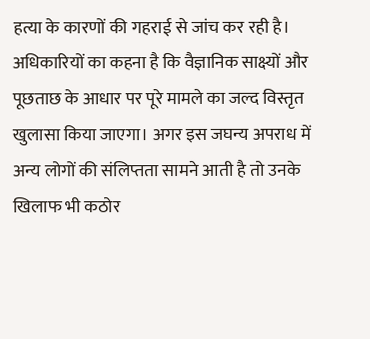हत्या के कारणों की गहराई से जांच कर रही है।
अधिकारियों का कहना है कि वैज्ञानिक साक्ष्यों और पूछताछ के आधार पर पूरे मामले का जल्द विस्तृत खुलासा किया जाएगा। अगर इस जघन्य अपराध में अन्य लोगों की संलिप्तता सामने आती है तो उनके खिलाफ भी कठोर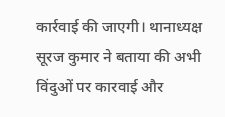कार्रवाई की जाएगी। थानाध्यक्ष सूरज कुमार ने बताया की अभी विंदुओं पर कारवाई और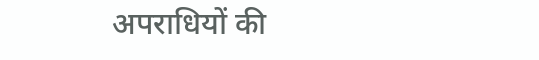अपराधियों की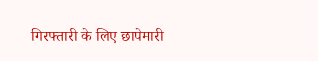गिरफ्तारी के लिए छापेमारी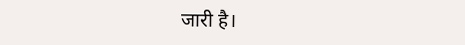जारी है।